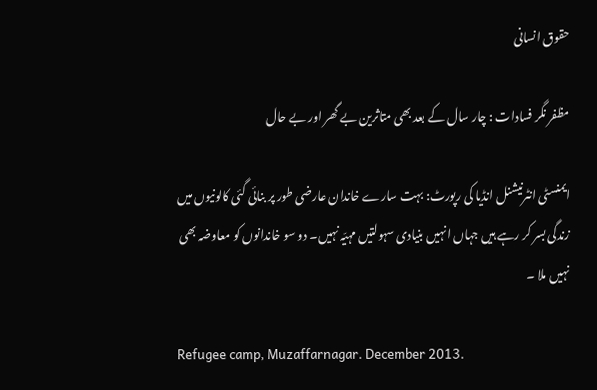حقوق انسانی

مظفر نگر فسادات : چار سال کے بعد بھی متاثرین بے گھر اور بے حال

ایمنسٹی انٹرنیشنل انڈیا کی رپورٹ: بہت سارے خاندان عارضی طور پر بنائی گئی کالونیوں میں زندگی بسر کر رہے ہیں جہاں انہیں بنیادی سہولتیں مہیّہ نہیں۔ دو سو خاندانوں کو معاوضہ بھی نہیں ملا ۔

Refugee camp, Muzaffarnagar. December 2013.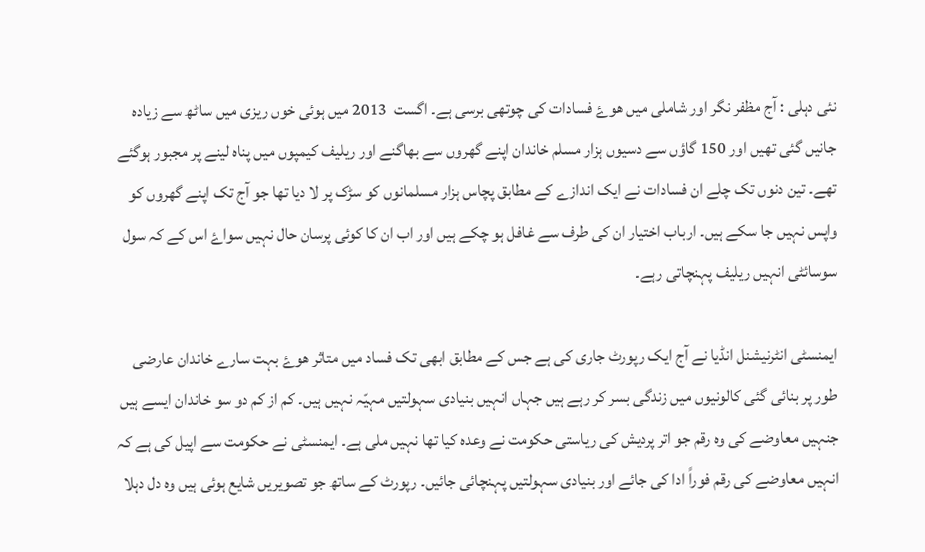نئی دہلی : آج مظفر نگر اور شاملی میں ھوۓ فسادات کی چوتھی برسی ہے۔ اگست  2013 میں ہوئی خوں ریزی میں ساٹھ سے زیادہ جانیں گئی تھیں اور 150 گاؤں سے دسیوں ہزار مسلم خاندان اپنے گھروں سے بھاگنے اور ریلیف کیمپوں میں پناہ لینے پر مجبور ہوگئے تھے۔ تین دنوں تک چلے ان فسادات نے ایک اندازے کے مطابق پچاس ہزار مسلمانوں کو سڑک پر لا دیا تھا جو آج تک اپنے گھروں کو واپس نہیں جا سکے ہیں۔ ارباب اختیار ان کی طرف سے غافل ہو چکے ہیں اور اب ان کا کوئی پرسان حال نہیں سواۓ اس کے کہ سول سوسائٹی انہیں ریلیف پہنچاتی رہے۔

ایمنسٹی انٹرنیشنل انڈیا نے آج ایک رپورٹ جاری کی ہے جس کے مطابق ابھی تک فساد میں متاثر ھوۓ بہت سارے خاندان عارضی طور پر بنائی گئی کالونیوں میں زندگی بسر کر رہے ہیں جہاں انہیں بنیادی سہولتیں مہیّہ نہیں ہیں۔ کم از کم دو سو خاندان ایسے ہیں جنہیں معاوضے کی وہ رقم جو اتر پردیش کی ریاستی حکومت نے وعدہ کیا تھا نہیں ملی ہے۔ ایمنسٹی نے حکومت سے اپیل کی ہے کہ انہیں معاوضے کی رقم فوراً ادا کی جائے اور بنیادی سہولتیں پہنچائی جائیں۔ رپورٹ کے ساتھ جو تصویریں شایع ہوئی ہیں وہ دل دہلا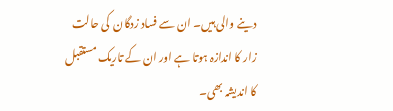دینے والی ہیں۔ ان سے فساد زدگان  کی حالت زار کا اندازہ ہوتا ہے اور ان کے تاریک مستقبل کا اندیشہ بھی۔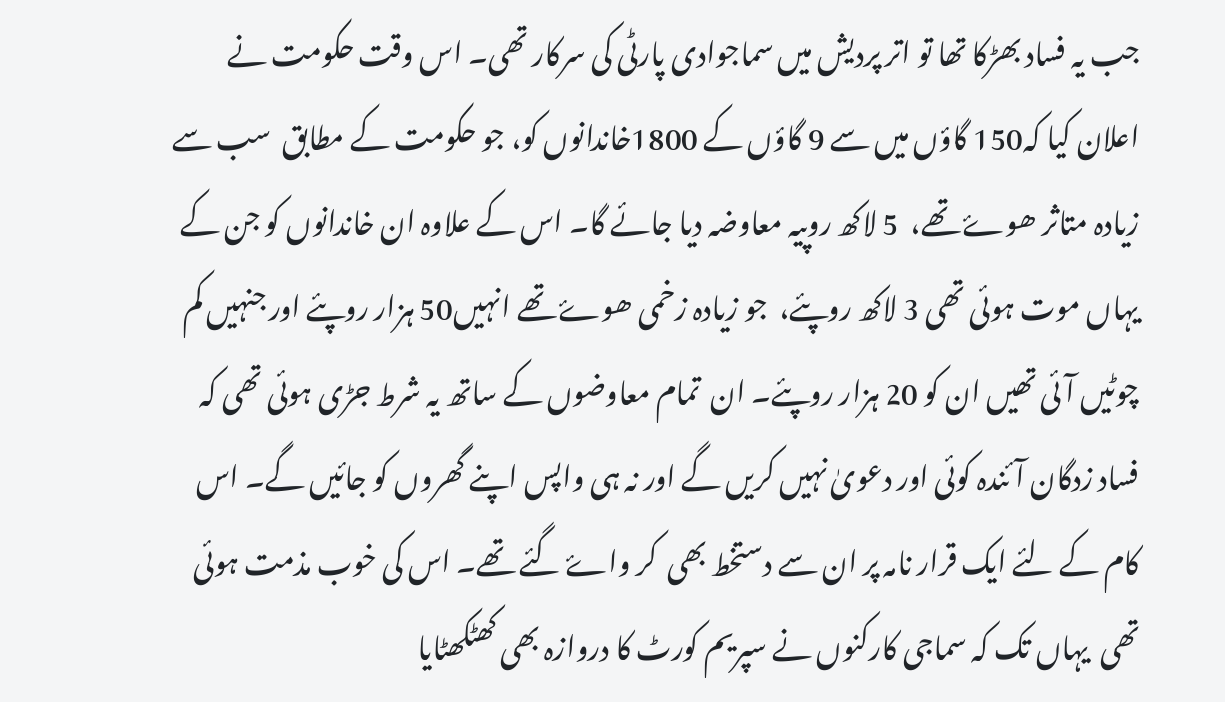جب یہ فساد بھڑکا تھا تو اتر پردیش میں سماجوادی پارٹی کی سرکار تھی۔ اس وقت حکومت نے اعلان کیا کہ150 گاؤں میں سے 9 گاؤں کے 1800خاندانوں کو، جو حکومت کے مطابق  سب سے زیادہ متاثر ھوۓ تھے،  5 لاکھ روپیہ معاوضہ دیا جائے گا۔ اس کے علاوہ ان خاندانوں کو جن کے یہاں موت ہوئی تھی 3 لاکھ روپئے،  جو زیادہ زخمی ھوۓ تھے انہیں50 ہزار روپئے اور جنہیں کم چوٹیں آئی تھیں ان کو 20 ہزار روپئے۔ ان  تمام معاوضوں کے ساتھ یہ شرط جڑی ہوئی تھی کہ فساد زدگان آئندہ کوئی اور دعویٰ نہیں کریں گے اور نہ ہی واپس اپنے گھروں کو جائیں گے۔ اس کام کے لئے ایک قرار نامہ پر ان سے دستخط بھی  کر واۓ گئے تھے۔ اس کی خوب مذمت ہوئی تھی  یہاں تک کہ سماجی کارکنوں نے سپریم کورٹ کا دروازہ بھی کھٹکھٹایا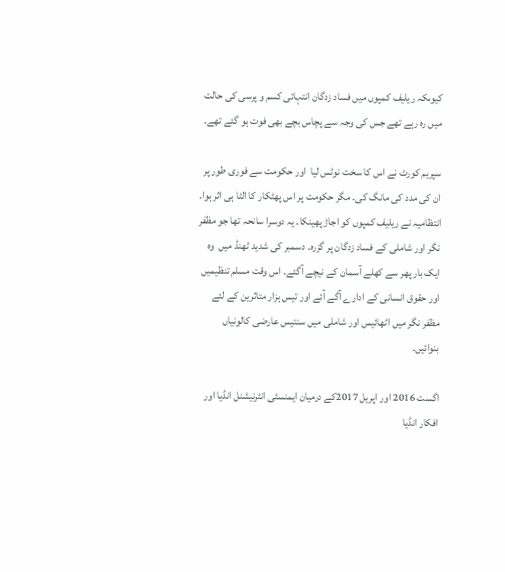کیوںکہ ریلیف کمپوں میں فساد زدگان انتہائی کسم و پرسی کی حالت میں رہ رہے تھے جس کی وجہ سے پچاس بچے بھی فوت ہو گئے تھے۔

سپریم کورٹ نے اس کا سخت نوٹس لیا  اور حکومت سے فوری طور پر ان کی مدد کی مانگ کی۔ مگر حکومت پر اس پھٹکار کا الٹا ہی اثر ہوا۔ انتظامیہ نے ریلیف کمپوں کو اجاڑ پھینکا۔ یہ دوسرا سانحہ تھا جو مظفر نگر اور شاملی کے فساد زدگان پر گزرہ۔ دسمبر کی شدید ٹھنڈ میں  وہ ایک بار پھر سے کھلے آسمان کے نیچے آگئے۔ اس وقت مسلم تنظیمیں اور حقوق انسانی کے ادارے آگے آئے اور تیس ہزار متاثرین کے لئے مظفر نگر میں اٹھائیس اور شاملی میں سنتیس عارضی کالونیاں بنوائیں۔

اگست 2016 اور اپریل 2017کے درمیان ایمنسٹی انٹرنیشنل انڈیا اور افکار انڈیا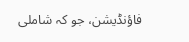فاؤنڈیشن، جو کہ شاملی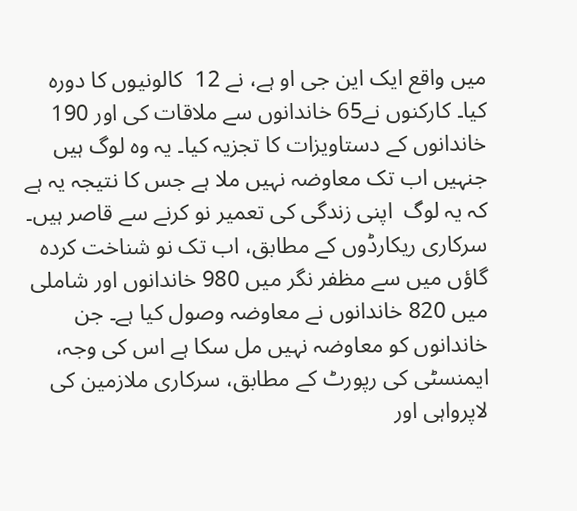میں واقع ایک این جی او ہے، نے 12  کالونیوں کا دورہ کیا۔ کارکنوں نے65 خاندانوں سے ملاقات کی اور 190 خاندانوں کے دستاویزات کا تجزیہ کیا۔ یہ وہ لوگ ہیں جنہیں اب تک معاوضہ نہیں ملا ہے جس کا نتیجہ یہ ہے کہ یہ لوگ  اپنی زندگی کی تعمیر نو کرنے سے قاصر ہیں۔ سرکاری ریکارڈوں کے مطابق، اب تک نو شناخت کردہ گاؤں میں سے مظفر نگر میں 980 خاندانوں اور شاملی میں 820 خاندانوں نے معاوضہ وصول کیا ہے۔ جن خاندانوں کو معاوضہ نہیں مل سکا ہے اس کی وجہ، ایمنسٹی کی رپورٹ کے مطابق، سرکاری ملازمین کی لاپرواہی اور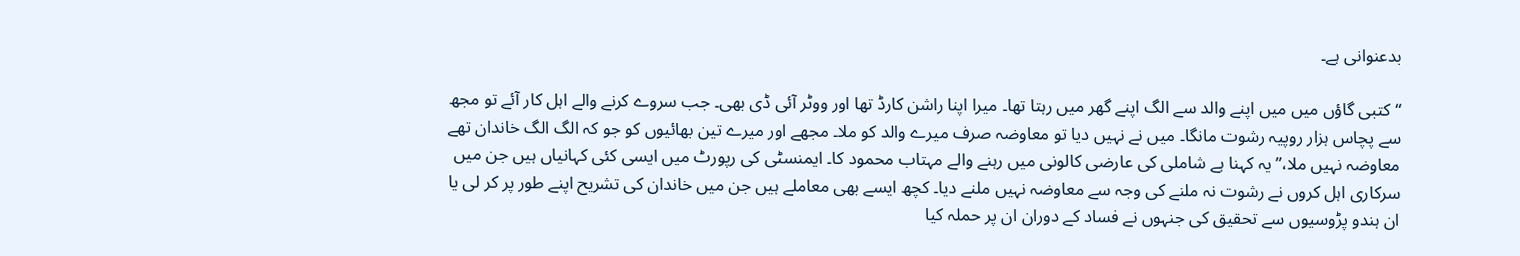بدعنوانی ہے۔

“کتبی گاؤں میں میں اپنے والد سے الگ اپنے گھر میں رہتا تھا۔ میرا اپنا راشن کارڈ تھا اور ووٹر آئی ڈی بھی۔ جب سروے کرنے والے اہل کار آئے تو مجھ سے پچاس ہزار روپیہ رشوت مانگا۔ میں نے نہیں دیا تو معاوضہ صرف میرے والد کو ملا۔ مجھے اور میرے تین بھائیوں کو جو کہ الگ الگ خاندان تھے معاوضہ نہیں ملا،” یہ کہنا ہے شاملی کی عارضی کالونی میں رہنے والے مہتاب محمود کا۔ ایمنسٹی کی رپورٹ میں ایسی کئی کہانیاں ہیں جن میں سرکاری اہل کروں نے رشوت نہ ملنے کی وجہ سے معاوضہ نہیں ملنے دیا۔ کچھ ایسے بھی معاملے ہیں جن میں خاندان کی تشریح اپنے طور پر کر لی یا ان ہندو پڑوسیوں سے تحقیق کی جنہوں نے فساد کے دوران ان پر حملہ کیا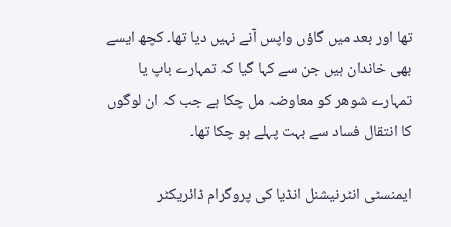تھا اور بعد میں گاؤں واپس آنے نہیں دیا تھا۔ کچھ ایسے بھی خاندان ہیں جن سے کہا گیا کہ تمہارے باپ یا تمہارے شوھر کو معاوضہ مل چکا ہے جب کہ ان لوگوں کا انتقال فساد سے بہت پہلے ہو چکا تھا۔

ایمنسٹی انٹرنیشنل انڈیا کی پروگرام ڈائریکٹر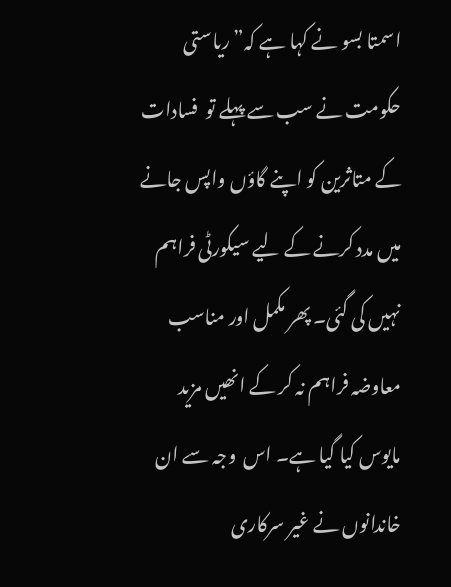اسمتا بسو نے کہا ہے کہ” ریاستی حکومت نے سب سے پہلے تو  فسادات کے متاثرین کو اپنے گاؤں واپس جانے میں مدد کرنے کے لیے سیکورٹی فراہم نہیں کی گئی۔ پھر مکمل اور مناسب معاوضہ فراہم نہ کر کے انھیں مزید مایوس کیا گیا ہے۔ اس  وجہ سے ان خاندانوں نے غیر سرکاری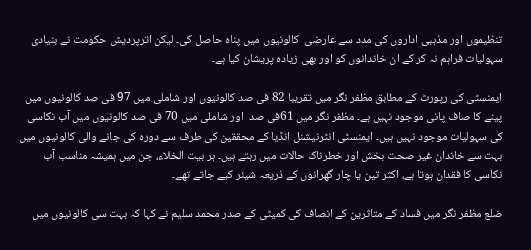تنظیموں اور مذہبی اداروں کی مدد سے عارضی  کالونیوں میں پناہ حاصل کی۔ لیکن اترپردیش حکومت نے بنیادی سہولیات فراہم نہ کر کے ان خاندانوں کو اور بھی زیادہ پریشان کیا ہے۔

ایمنسٹی کی رپورٹ کے مطابق مظفر نگر میں تقریبا 82 فی صد کالونیوں اور شاملی میں 97 فی صد کالونیوں میں پینے کا صاف پانی موجود نہیں ہے۔ مظفر نگر میں 61فی صد  اور شاملی میں 70 فی صد کالونیوں میں آب نکاسی کی سہولیات موجود نہیں ہیں۔ ایمنسٹی انٹرنیشنل انڈیا کے محققین کی طرف سے دورہ کی جانے والی کالونیوں میں بہت سے خاندان غیر صحت بخش اور خطرناک حالات میں رہتے ہیں۔ ہر بیت الخلاء، جن میں ہمیشہ مناسب آب نکاسی کا فقدان ہوتا ہے، اکثر تین یا چار گھرانوں کے ذریعہ شیئر کیے جاتے تھے۔

ضلع مظفر نگر میں فساد کے متاثرین کے انصاف کی کمیٹی کے صدر محمد سلیم نے کہا کہ بہت سی کالونیوں میں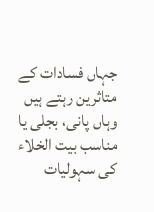جہاں فسادات کے متاثرین رہتے ہیں وہاں پانی، بجلی یا مناسب بیت الخلاء کی سہولیات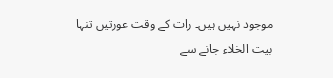موجود نہیں ہیں۔ رات کے وقت عورتیں تنہا بیت الخلاء جانے سے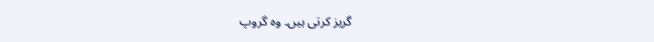گریز کرتی ہیں۔ وہ گروپ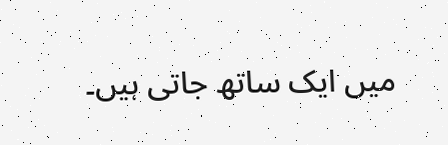میں ایک ساتھ جاتی ہیں۔